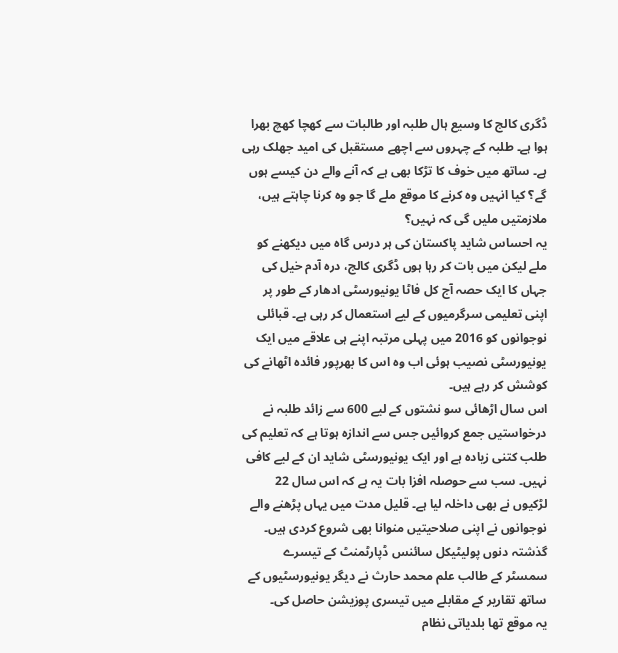ڈگری کالج کا وسیع ہال طلبہ اور طالبات سے کھچا کھچ بھرا ہوا ہے۔ طلبہ کے چہروں سے اچھے مستقبل کی امید جھلک رہی ہے۔ ساتھ میں خوف کا تڑکا بھی ہے کہ آنے والے دن کیسے ہوں گے؟ کیا انہیں وہ کرنے کا موقع ملے گا جو وہ کرنا چاہتے ہیں، ملازمتیں ملیں گی کہ نہیں؟
یہ احساس شاید پاکستان کی ہر درس گاہ میں دیکھنے کو ملے لیکن میں بات کر رہا ہوں ڈگری کالج، درہ آدم خیل کی جہاں کا ایک حصہ آج کل فاٹا یونیورسٹی ادھار کے طور پر اپنی تعلیمی سرگرمیوں کے لیے استعمال کر رہی ہے۔ قبائلی نوجوانوں کو 2016 میں پہلی مرتبہ اپنے ہی علاقے میں ایک یونیورسٹی نصیب ہوئی اب وہ اس کا بھرپور فائدہ اٹھانے کی کوشش کر رہے ہیں۔
اس سال اڑھائی سو نشتوں کے لیے 600 سے زائد طلبہ نے درخواستیں جمع کروائیں جس سے اندازہ ہوتا ہے کہ تعلیم کی طلب کتنی زیادہ ہے اور ایک یونیورسٹی شاید ان کے لیے کافی نہیں۔ سب سے حوصلہ افزا بات یہ ہے کہ اس سال 22 لڑکیوں نے بھی داخلہ لیا ہے۔ قلیل مدت میں یہاں پڑھنے والے نوجوانوں نے اپنی صلاحیتیں منوانا بھی شروع کردی ہیں۔ گذشتہ دنوں پولیٹیکل سائنس ڈپارٹمنٹ کے تیسرے سمسٹر کے طالب علم محمد حارث نے دیگر یونیورسٹیوں کے ساتھ تقاریر کے مقابلے میں تیسری پوزیشن حاصل کی۔
یہ موقع تھا بلدیاتی نظام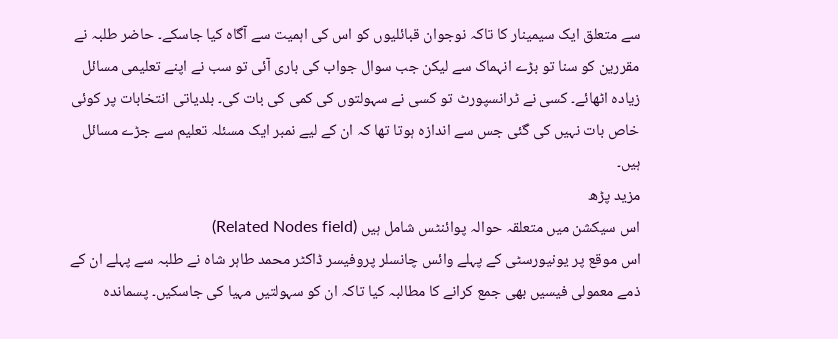سے متعلق ایک سیمینار کا تاکہ نوجوان قبائلیوں کو اس کی اہمیت سے آگاہ کیا جاسکے۔ حاضر طلبہ نے مقررین کو سنا تو بڑے انہماک سے لیکن جب سوال جواب کی باری آئی تو سب نے اپنے تعلیمی مسائل زیادہ اٹھائے۔ کسی نے ٹرانسپورٹ تو کسی نے سہولتوں کی کمی کی بات کی۔ بلدیاتی انتخابات پر کوئی خاص بات نہیں کی گئی جس سے اندازہ ہوتا تھا کہ ان کے لیے نمبر ایک مسئلہ تعلیم سے جڑے مسائل ہیں۔
مزید پڑھ
اس سیکشن میں متعلقہ حوالہ پوائنٹس شامل ہیں (Related Nodes field)
اس موقع پر یونیورسٹی کے پہلے وائس چانسلر پروفیسر ڈاکٹر محمد طاہر شاہ نے طلبہ سے پہلے ان کے ذمے معمولی فیسیں بھی جمع کرانے کا مطالبہ کیا تاکہ ان کو سہولتیں مہیا کی جاسکیں۔ پسماندہ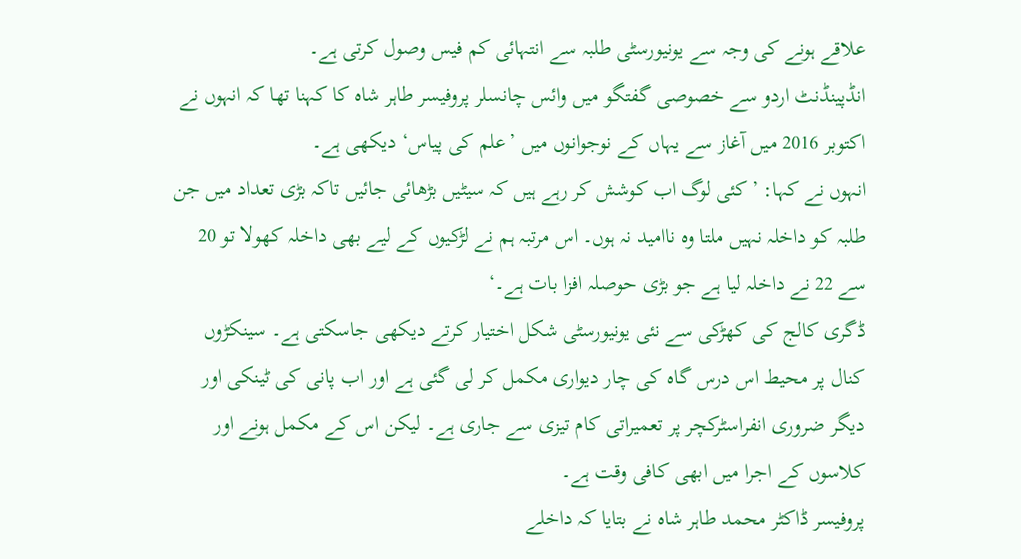علاقے ہونے کی وجہ سے یونیورسٹی طلبہ سے انتہائی کم فیس وصول کرتی ہے۔
انڈپینڈنٹ اردو سے خصوصی گفتگو میں وائس چانسلر پروفیسر طاہر شاہ کا کہنا تھا کہ انہوں نے اکتوبر 2016 میں آغاز سے یہاں کے نوجوانوں میں ’علم کی پیاس‘ دیکھی ہے۔
انہوں نے کہا: ’کئی لوگ اب کوشش کر رہے ہیں کہ سیٹیں بڑھائی جائیں تاکہ بڑی تعداد میں جن طلبہ کو داخلہ نہیں ملتا وہ ناامید نہ ہوں۔ اس مرتبہ ہم نے لڑکیوں کے لیے بھی داخلہ کھولا تو 20 سے 22 نے داخلہ لیا ہے جو بڑی حوصلہ افزا بات ہے۔‘
ڈگری کالج کی کھڑکی سے نئی یونیورسٹی شکل اختیار کرتے دیکھی جاسکتی ہے۔ سینکڑوں کنال پر محیط اس درس گاہ کی چار دیواری مکمل کر لی گئی ہے اور اب پانی کی ٹینکی اور دیگر ضروری انفراسٹرکچر پر تعمیراتی کام تیزی سے جاری ہے۔ لیکن اس کے مکمل ہونے اور کلاسوں کے اجرا میں ابھی کافی وقت ہے۔
پروفیسر ڈاکٹر محمد طاہر شاہ نے بتایا کہ داخلے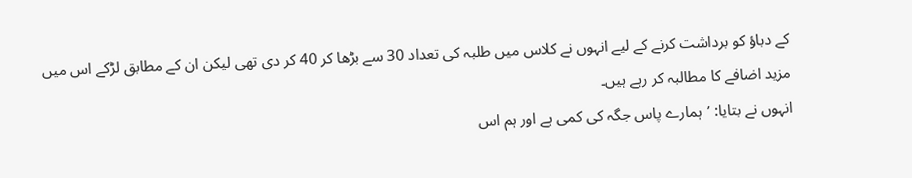کے دباؤ کو برداشت کرنے کے لیے انہوں نے کلاس میں طلبہ کی تعداد 30 سے بڑھا کر 40 کر دی تھی لیکن ان کے مطابق لڑکے اس میں مزید اضافے کا مطالبہ کر رہے ہیں۔
انہوں نے بتایا: ’ہمارے پاس جگہ کی کمی ہے اور ہم اس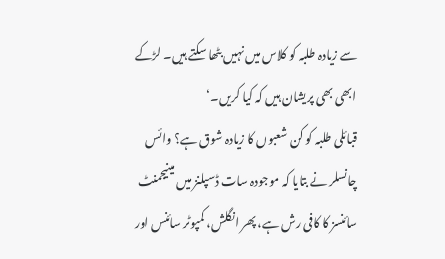سے زیادہ طلبہ کو کلاس میں نہیں بٹھا سکتے ہیں۔ لڑکے ابھی بھی پریشان ہیں کہ کیا کریں۔‘
قبائلی طلبہ کو کن شعبوں کا زیادہ شوق ہے؟ وائس چانسلر نے بتایا کہ موجودہ سات ڈسپلنز میں مینیجمنٹ سائنسز کا کافی رش ہے، پھر انگلش، کمپوٹر سائنس اور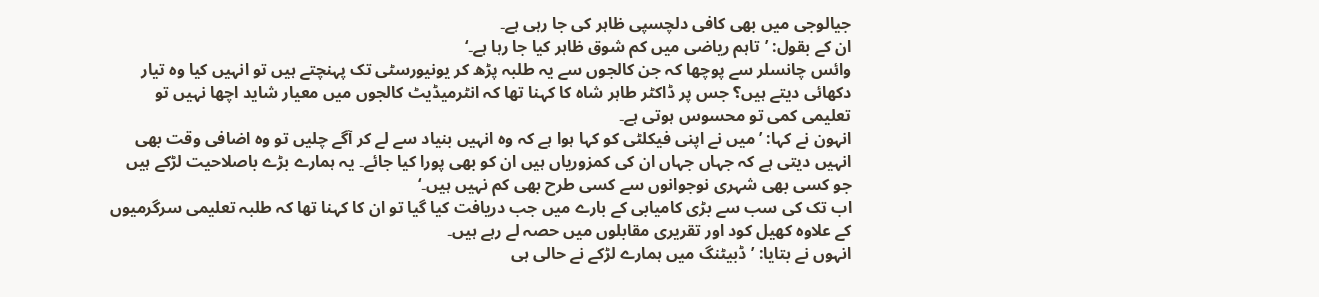جیالوجی میں بھی کافی دلچسپی ظاہر کی جا رہی ہے۔
ان کے بقول: ’تاہم ریاضی میں کم شوق ظاہر کیا جا رہا ہے۔‘
وائس چانسلر سے پوچھا کہ جن کالجوں سے یہ طلبہ پڑھ کر یونیورسٹی تک پہنچتے ہیں تو انہیں کیا وہ تیار دکھائی دیتے ہیں؟ جس پر ڈاکٹر طاہر شاہ کا کہنا تھا کہ انٹرمیڈیٹ کالجوں میں معیار شاید اچھا نہیں تو تعلیمی کمی تو محسوس ہوتی ہے۔
انہون نے کہا: ’میں نے اپنی فیکلٹی کو کہا ہوا ہے کہ وہ انہیں بنیاد سے لے کر آگے چلیں تو وہ اضافی وقت بھی انہیں دیتی ہے کہ جہاں جہاں ان کی کمزوریاں ہیں ان کو بھی پورا کیا جائے۔ یہ ہمارے بڑے باصلاحیت لڑکے ہیں جو کسی بھی شہری نوجوانوں سے کسی طرح بھی کم نہیں ہیں۔‘
اب تک کی سب سے بڑی کامیابی کے بارے میں جب دریافت کیا گیا تو ان کا کہنا تھا کہ طلبہ تعلیمی سرگرمیوں کے علاوہ کھیل کود اور تقریری مقابلوں میں حصہ لے رہے ہیں۔
انہوں نے بتایا: ’ڈبیٹنگ میں ہمارے لڑکے نے حالی ہی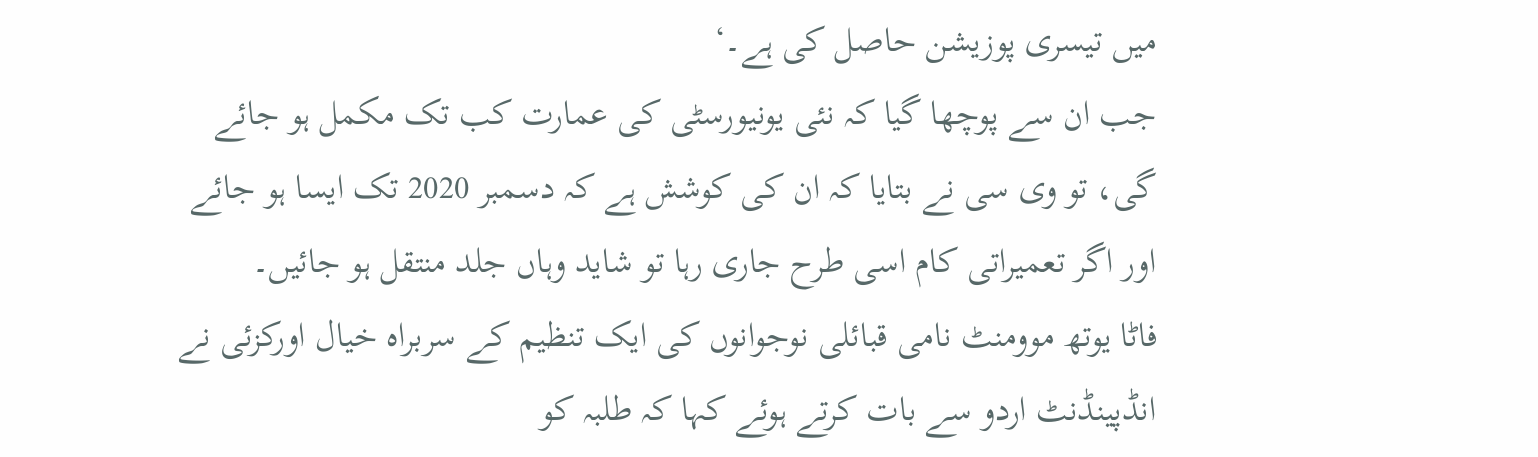میں تیسری پوزیشن حاصل کی ہے۔‘
جب ان سے پوچھا گیا کہ نئی یونیورسٹی کی عمارت کب تک مکمل ہو جائے گی، تو وی سی نے بتایا کہ ان کی کوشش ہے کہ دسمبر 2020 تک ایسا ہو جائے اور اگر تعمیراتی کام اسی طرح جاری رہا تو شاید وہاں جلد منتقل ہو جائیں۔
فاٹا یوتھ موومنٹ نامی قبائلی نوجوانوں کی ایک تنظیم کے سربراہ خیال اورکزئی نے انڈپینڈنٹ اردو سے بات کرتے ہوئے کہا کہ طلبہ کو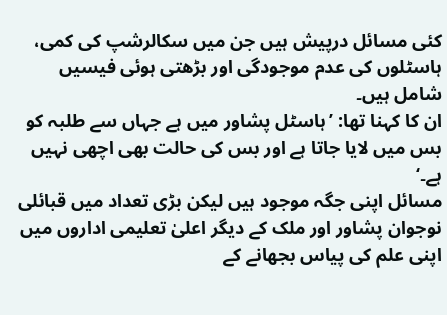کئی مسائل درپیش ہیں جن میں سکالرشپ کی کمی، ہاسٹلوں کی عدم موجودگی اور بڑھتی ہوئی فیسیں شامل ہیں۔
ان کا کہنا تھا: ’ہاسٹل پشاور میں ہے جہاں سے طلبہ کو بس میں لایا جاتا ہے اور بس کی حالت بھی اچھی نہیں ہے۔‘
مسائل اپنی جگہ موجود ہیں لیکن بڑی تعداد میں قبائلی نوجوان پشاور اور ملک کے دیگر اعلیٰ تعلیمی اداروں میں اپنی علم کی پیاس بجھانے کے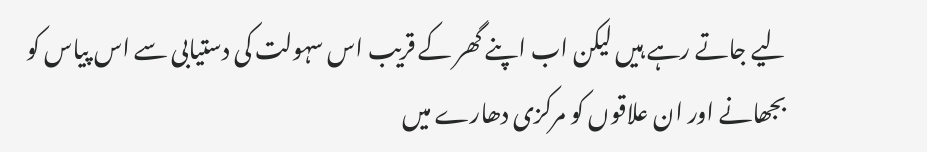لیے جاتے رہے ہیں لیکن اب اپنے گھر کے قریب اس سہولت کی دستیابی سے اس پیاس کو بجھانے اور ان علاقوں کو مرکزی دھارے میں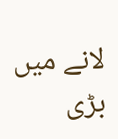لانے میں بڑی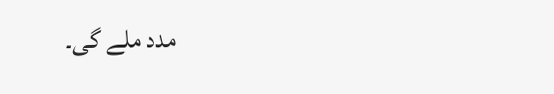مدد ملے گی۔